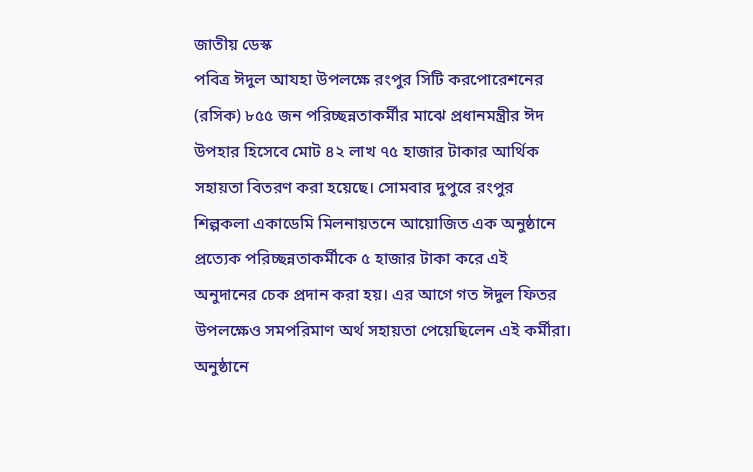জাতীয় ডেস্ক
পবিত্র ঈদুল আযহা উপলক্ষে রংপুর সিটি করপোরেশনের (রসিক) ৮৫৫ জন পরিচ্ছন্নতাকর্মীর মাঝে প্রধানমন্ত্রীর ঈদ উপহার হিসেবে মোট ৪২ লাখ ৭৫ হাজার টাকার আর্থিক সহায়তা বিতরণ করা হয়েছে। সোমবার দুপুরে রংপুর শিল্পকলা একাডেমি মিলনায়তনে আয়োজিত এক অনুষ্ঠানে প্রত্যেক পরিচ্ছন্নতাকর্মীকে ৫ হাজার টাকা করে এই অনুদানের চেক প্রদান করা হয়। এর আগে গত ঈদুল ফিতর উপলক্ষেও সমপরিমাণ অর্থ সহায়তা পেয়েছিলেন এই কর্মীরা।
অনুষ্ঠানে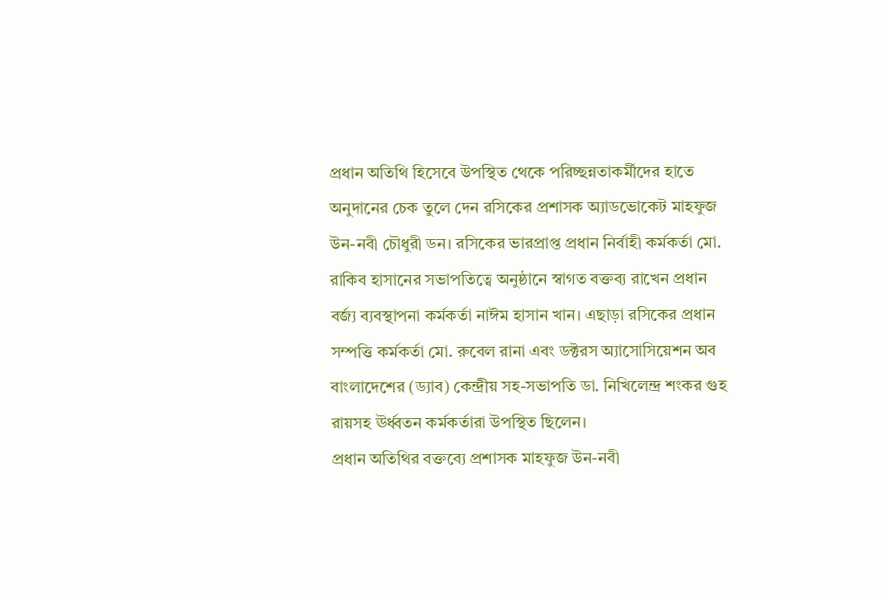প্রধান অতিথি হিসেবে উপস্থিত থেকে পরিচ্ছন্নতাকর্মীদের হাতে অনুদানের চেক তুলে দেন রসিকের প্রশাসক অ্যাডভোকেট মাহফুজ উন-নবী চৌধুরী ডন। রসিকের ভারপ্রাপ্ত প্রধান নির্বাহী কর্মকর্তা মো. রাকিব হাসানের সভাপতিত্বে অনুষ্ঠানে স্বাগত বক্তব্য রাখেন প্রধান বর্জ্য ব্যবস্থাপনা কর্মকর্তা নাঈম হাসান খান। এছাড়া রসিকের প্রধান সম্পত্তি কর্মকর্তা মো. রুবেল রানা এবং ডক্টরস অ্যাসোসিয়েশন অব বাংলাদেশের (ড্যাব) কেন্দ্রীয় সহ-সভাপতি ডা. নিখিলেন্দ্র শংকর গুহ রায়সহ ঊর্ধ্বতন কর্মকর্তারা উপস্থিত ছিলেন।
প্রধান অতিথির বক্তব্যে প্রশাসক মাহফুজ উন-নবী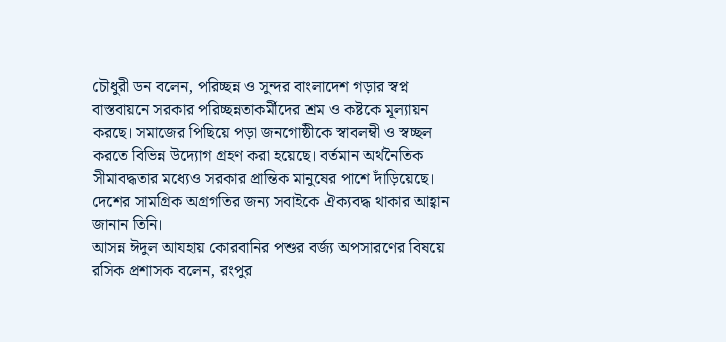চৌধুরী ডন বলেন, পরিচ্ছন্ন ও সুন্দর বাংলাদেশ গড়ার স্বপ্ন বাস্তবায়নে সরকার পরিচ্ছন্নতাকর্মীদের শ্রম ও কষ্টকে মূল্যায়ন করছে। সমাজের পিছিয়ে পড়া জনগোষ্ঠীকে স্বাবলম্বী ও স্বচ্ছল করতে বিভিন্ন উদ্যোগ গ্রহণ করা হয়েছে। বর্তমান অর্থনৈতিক সীমাবদ্ধতার মধ্যেও সরকার প্রান্তিক মানুষের পাশে দাঁড়িয়েছে। দেশের সামগ্রিক অগ্রগতির জন্য সবাইকে ঐক্যবদ্ধ থাকার আহ্বান জানান তিনি।
আসন্ন ঈদুল আযহায় কোরবানির পশুর বর্জ্য অপসারণের বিষয়ে রসিক প্রশাসক বলেন, রংপুর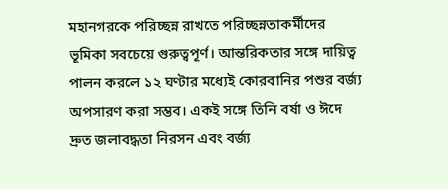মহানগরকে পরিচ্ছন্ন রাখতে পরিচ্ছন্নতাকর্মীদের ভূমিকা সবচেয়ে গুরুত্বপূর্ণ। আন্তরিকতার সঙ্গে দায়িত্ব পালন করলে ১২ ঘণ্টার মধ্যেই কোরবানির পশুর বর্জ্য অপসারণ করা সম্ভব। একই সঙ্গে তিনি বর্ষা ও ঈদে দ্রুত জলাবদ্ধতা নিরসন এবং বর্জ্য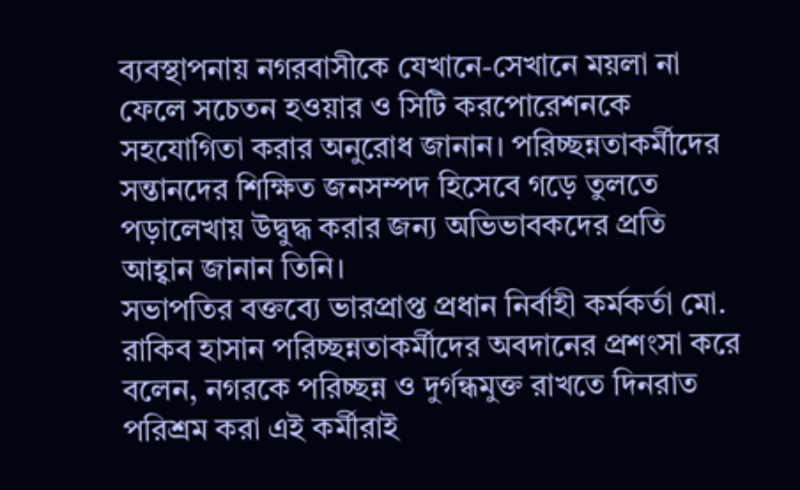ব্যবস্থাপনায় নগরবাসীকে যেখানে-সেখানে ময়লা না ফেলে সচেতন হওয়ার ও সিটি করপোরেশনকে সহযোগিতা করার অনুরোধ জানান। পরিচ্ছন্নতাকর্মীদের সন্তানদের শিক্ষিত জনসম্পদ হিসেবে গড়ে তুলতে পড়ালেখায় উদ্বুদ্ধ করার জন্য অভিভাবকদের প্রতি আহ্বান জানান তিনি।
সভাপতির বক্তব্যে ভারপ্রাপ্ত প্রধান নির্বাহী কর্মকর্তা মো. রাকিব হাসান পরিচ্ছন্নতাকর্মীদের অবদানের প্রশংসা করে বলেন, নগরকে পরিচ্ছন্ন ও দুর্গন্ধমুক্ত রাখতে দিনরাত পরিশ্রম করা এই কর্মীরাই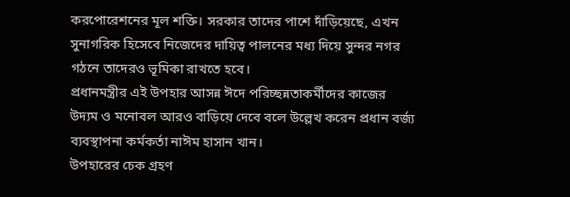করপোরেশনের মূল শক্তি। সরকার তাদের পাশে দাঁড়িয়েছে, এখন সুনাগরিক হিসেবে নিজেদের দায়িত্ব পালনের মধ্য দিয়ে সুন্দর নগর গঠনে তাদেরও ভূমিকা রাখতে হবে।
প্রধানমন্ত্রীর এই উপহার আসন্ন ঈদে পরিচ্ছন্নতাকর্মীদের কাজের উদ্যম ও মনোবল আরও বাড়িয়ে দেবে বলে উল্লেখ করেন প্রধান বর্জ্য ব্যবস্থাপনা কর্মকর্তা নাঈম হাসান খান।
উপহারের চেক গ্রহণ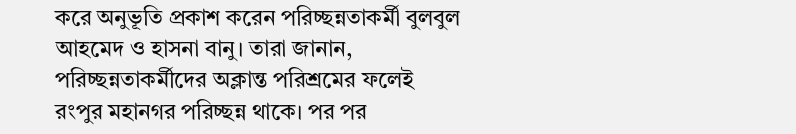করে অনুভূতি প্রকাশ করেন পরিচ্ছন্নতাকর্মী বুলবুল আহমেদ ও হাসনা বানু। তারা জানান, পরিচ্ছন্নতাকর্মীদের অক্লান্ত পরিশ্রমের ফলেই রংপুর মহানগর পরিচ্ছন্ন থাকে। পর পর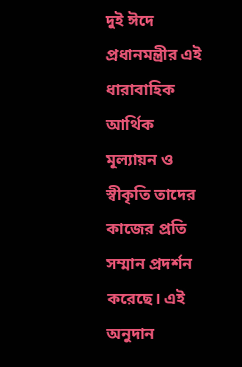দুই ঈদে প্রধানমন্ত্রীর এই ধারাবাহিক আর্থিক মূল্যায়ন ও স্বীকৃতি তাদের কাজের প্রতি সম্মান প্রদর্শন করেছে। এই অনুদান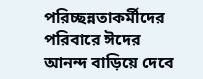পরিচ্ছন্নতাকর্মীদের পরিবারে ঈদের আনন্দ বাড়িয়ে দেবে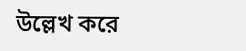উল্লেখ করে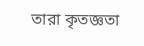তারা কৃতজ্ঞতা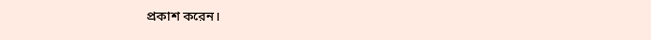প্রকাশ করেন।